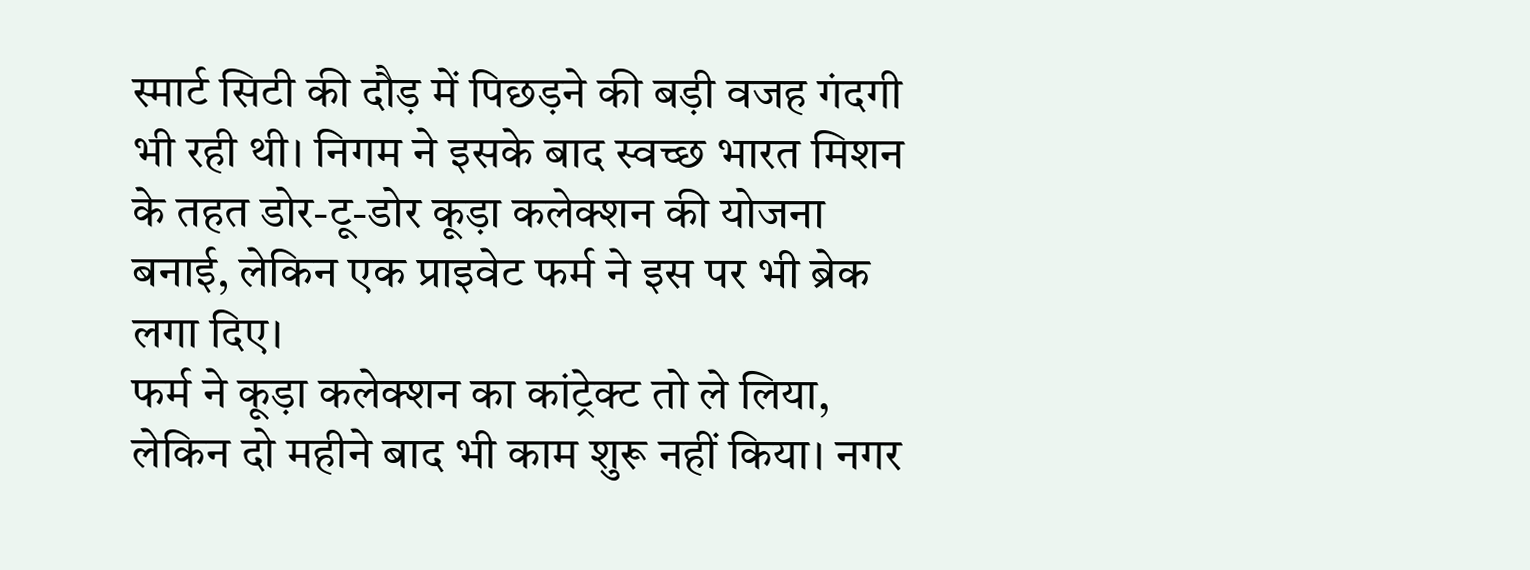स्मार्ट सिटी की दौड़ में पिछड़ने की बड़ी वजह गंदगी भी रही थी। निगम ने इसके बाद स्वच्छ भारत मिशन के तहत डोर-टू-डोर कूड़ा कलेक्शन की योजना बनाई, लेकिन एक प्राइवेट फर्म ने इस पर भी ब्रेक लगा दिए।
फर्म ने कूड़ा कलेक्शन का कांट्रेक्ट तो ले लिया, लेकिन दो महीने बाद भी काम शुरू नहीं किया। नगर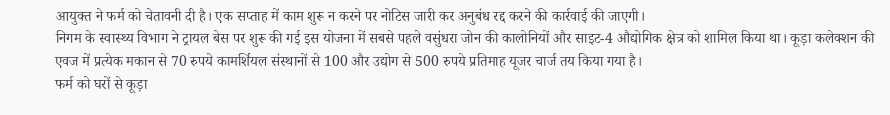आयुक्त ने फर्म को चेतावनी दी है। एक सप्ताह में काम शुरू न करने पर नोटिस जारी कर अनुबंध रद्द करने की कार्रवाई की जाएगी।
निगम के स्वास्थ्य विभाग ने ट्रायल बेस पर शुरू की गई इस योजना में सबसे पहले वसुंधरा जोन की कालोनियों और साइट-4 औद्योगिक क्षेत्र को शामिल किया था। कूड़ा कलेक्शन की एवज में प्रत्येक मकान से 70 रुपये कामर्शियल संस्थानों से 100 और उद्योग से 500 रुपये प्रतिमाह यूजर चार्ज तय किया गया है।
फर्म को घरों से कूड़ा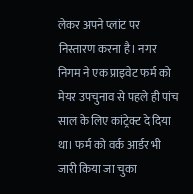लेकर अपने प्लांट पर निस्तारण करना है। नगर निगम ने एक प्राइवेट फर्म को मेयर उपचुनाव से पहले ही पांच साल के लिए कांट्रेक्ट दे दिया था। फर्म को वर्क आर्डर भी जारी किया जा चुका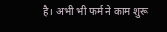है। अभी भी फर्म ने काम शुरू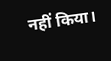नहीं किया।